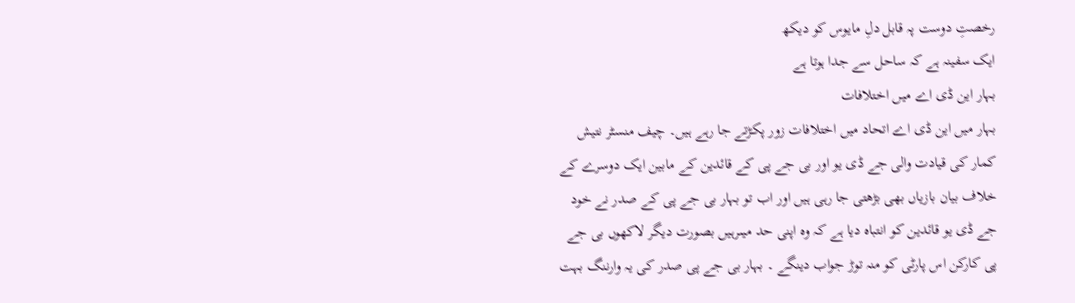رخصتِ دوست پہ قابل دلِ مایوس کو دیکھ
ایک سفینہ ہے کہ ساحل سے جدا ہوتا ہے
بہار این ڈی اے میں اختلافات
بہار میں این ڈی اے اتحاد میں اختلافات زور پکڑتے جا رہے ہیں۔ چیف منسٹر نتیش کمار کی قیادت والی جے ڈی یو اور بی جے پی کے قائدین کے مابین ایک دوسرے کے خلاف بیان بازیاں بھی بڑھتی جا رہی ہیں اور اب تو بہار بی جے پی کے صدر نے خود جے ڈی یو قائدین کو انتباہ دیا ہے کہ وہ اپنی حد میںرہیں بصورت دیگر لاکھوں بی جے پی کارکن اس پارٹی کو منہ توڑ جواب دینگے ۔ بہار بی جے پی صدر کی یہ وارننگ بہت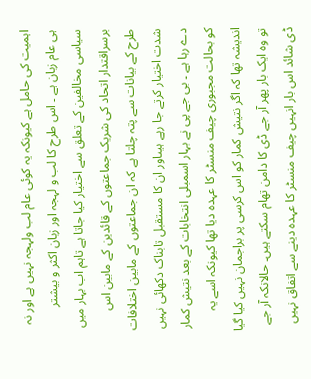اہمیت کی حامل ہے کیونکہ یہ کوئی عام لب ولہجہ نہیں ہے اور نہ ہی عام زبان ہے ۔ اس طرح کا لب و لہجہ اور زبان اکثر و بیشتر سیاسی مخالفین کے تعلق سے اختیار کیا جاتا ہے تاہم اب بہار میں برسراقتدار اتحاد کی شریک جماعتوں کے قائدین کے مابین اس طرح کے بیانات سے پتہ چلتا ہے کہ ان جماعتوں کے مابین اختلافات شدت اختیار کرتے جا رہے ہیںاور ان کا مستقبل تابناک دکھائی نہیں دے رہا ہے ۔ بی جے پی نے بہار اسمبلی انتخابات کے بعد نتیش کمار کو بحالت مجبوری چیف منسٹر کا عہدہ دیا تھا کیونکہ اسے یہ اندیشہ تھا کہ اگر نتیش کمار کو اس کرسی پر براجمان نہیں کیا گیا تو وہ ایک بار پھر آر جے ڈی کا دامن تھام سکتے ہیں۔ حالانکہ آر جے ڈی شائد اس بار انہیں چیف منسٹر کا عہدہ دینے سے اتفاق نہیں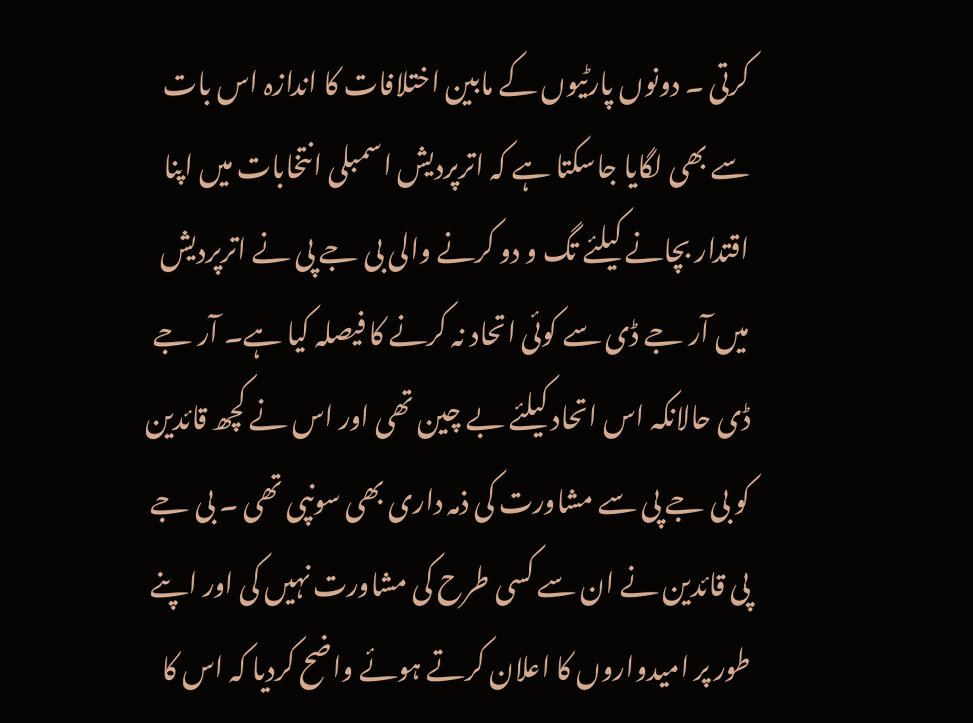کرتی ۔ دونوں پارٹیوں کے مابین اختلافات کا اندازہ اس بات سے بھی لگایا جاسکتا ہے کہ اترپردیش اسمبلی انتخابات میں اپنا اقتدار بچانے کیلئے تگ و دو کرنے والی بی جے پی نے اترپردیش میں آر جے ڈی سے کوئی اتحاد نہ کرنے کا فیصلہ کیا ہے۔ آر جے ڈی حالانکہ اس اتحاد کیلئے بے چین تھی اور اس نے کچھ قائدین کو بی جے پی سے مشاورت کی ذمہ داری بھی سونپی تھی ۔ بی جے پی قائدین نے ان سے کسی طرح کی مشاورت نہیں کی اور اپنے طور پر امیدواروں کا اعلان کرتے ہوئے واضح کردیا کہ اس کا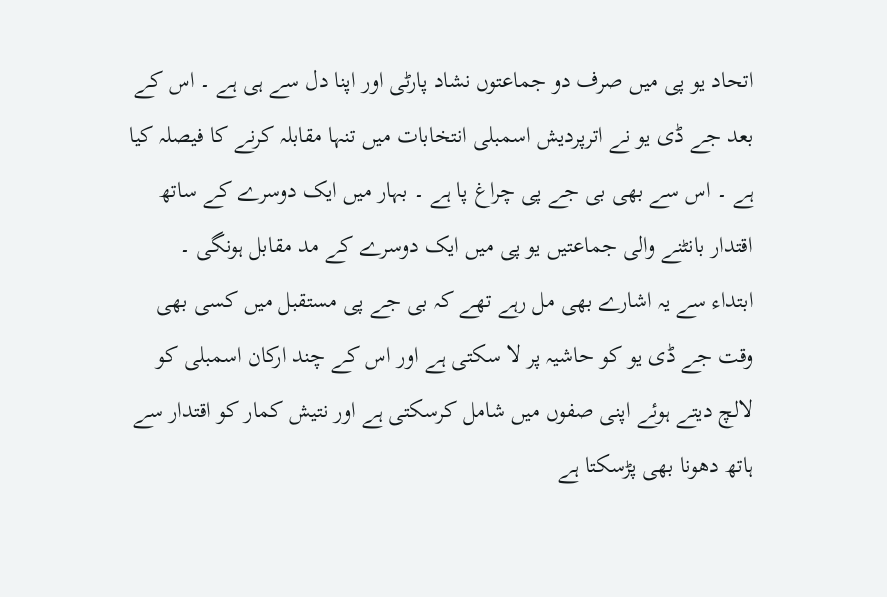اتحاد یو پی میں صرف دو جماعتوں نشاد پارٹی اور اپنا دل سے ہی ہے ۔ اس کے بعد جے ڈی یو نے اترپردیش اسمبلی انتخابات میں تنہا مقابلہ کرنے کا فیصلہ کیا ہے ۔ اس سے بھی بی جے پی چراغ پا ہے ۔ بہار میں ایک دوسرے کے ساتھ اقتدار بانٹنے والی جماعتیں یو پی میں ایک دوسرے کے مد مقابل ہونگی ۔
ابتداء سے یہ اشارے بھی مل رہے تھے کہ بی جے پی مستقبل میں کسی بھی وقت جے ڈی یو کو حاشیہ پر لا سکتی ہے اور اس کے چند ارکان اسمبلی کو لالچ دیتے ہوئے اپنی صفوں میں شامل کرسکتی ہے اور نتیش کمار کو اقتدار سے ہاتھ دھونا بھی پڑسکتا ہے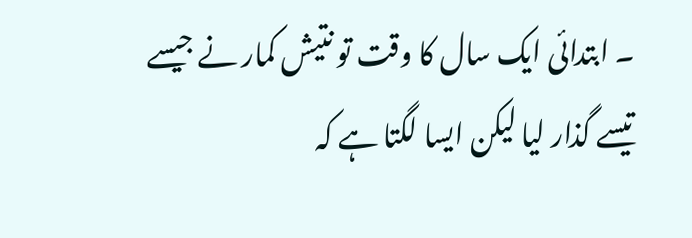۔ ابتدائی ایک سال کا وقت تو نتیش کمار نے جیسے تیسے گذار لیا لیکن ایسا لگتا ہے کہ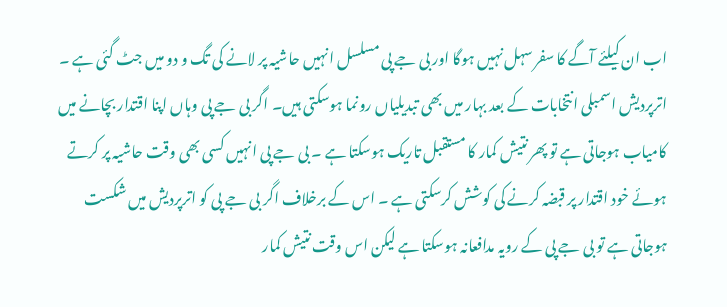اب ان کیلئے آگے کا سفر سہل نہیں ہوگا اور بی جے پی مسلسل انہیں حاشیہ پر لانے کی تگ و دو میں جٹ گئی ہے ۔ اترپردیش اسمبلی انتخابات کے بعد بہار میں بھی تبدیلیاں رونما ہوسکتی ہیں۔ اگر بی جے پی وہاں اپنا اقتدار بچانے میں کامیاب ہوجاتی ہے تو پھر نتیش کمار کا مستقبل تاریک ہوسکتا ہے ۔ بی جے پی انہیں کسی بھی وقت حاشیہ پر کرتے ہوئے خود اقتدار پر قبضہ کرنے کی کوشش کرسکتی ہے ۔ اس کے برخلاف اگر بی جے پی کو اترپردیش میں شکست ہوجاتی ہے تو بی جے پی کے رویہ مدافعانہ ہوسکتا ہے لیکن اس وقت نتیش کمار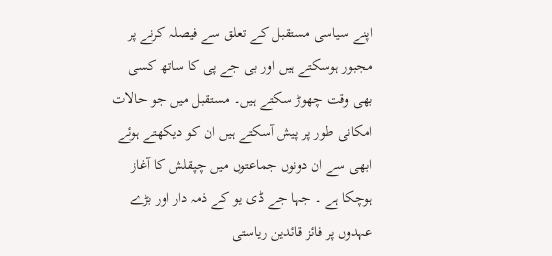اپنے سیاسی مستقبل کے تعلق سے فیصلہ کرنے پر مجبور ہوسکتے ہیں اور بی جے پی کا ساتھ کسی بھی وقت چھوڑ سکتے ہیں۔ مستقبل میں جو حالات امکانی طور پر پیش آسکتے ہیں ان کو دیکھتے ہوئے ابھی سے ان دونوں جماعتوں میں چپقلش کا آغاز ہوچکا ہے ۔ جہا جے ڈی یو کے ذمہ دار اور بڑے عہدوں پر فائز قائدین ریاستی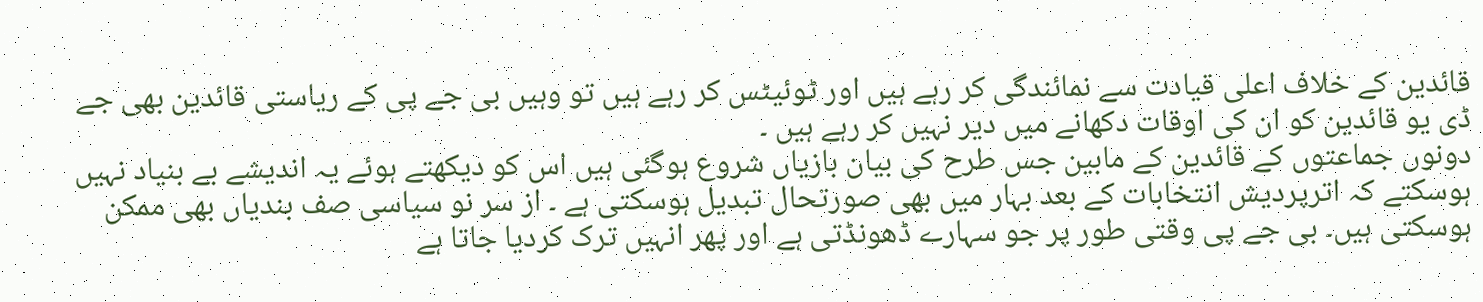قائدین کے خلاف اعلی قیادت سے نمائندگی کر رہے ہیں اور ٹوئیٹس کر رہے ہیں تو وہیں بی جے پی کے ریاستی قائدین بھی جے ڈی یو قائدین کو ان کی اوقات دکھانے میں دیر نہیں کر رہے ہیں ۔
دونوں جماعتوں کے قائدین کے مابین جس طرح کی بیان بازیاں شروع ہوگئی ہیں اس کو دیکھتے ہوئے یہ اندیشے بے بنیاد نہیں ہوسکتے کہ اترپردیش انتخابات کے بعد بہار میں بھی صورتحال تبدیل ہوسکتی ہے ۔ از سر نو سیاسی صف بندیاں بھی ممکن ہوسکتی ہیں۔ بی جے پی وقتی طور پر جو سہارے ڈھونڈتی ہے اور پھر انہیں ترک کردیا جاتا ہے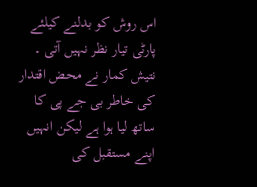اس روش کو بدلنے کیلئے پارٹی تیار نظر نہیں آتی ۔ نتیش کمار نے محض اقتدار کی خاطر بی جے پی کا ساتھ لیا ہوا ہے لیکن انہیں اپنے مستقبل کی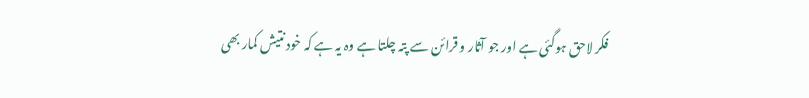فکر لاحق ہوگئی ہے اور جو آثار و قرائن سے پتہ چلتا ہے وہ یہ ہے کہ خود نتیش کمار بھی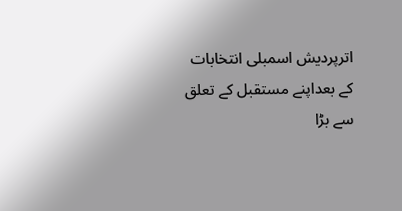اترپردیش اسمبلی انتخابات کے بعداپنے مستقبل کے تعلق سے بڑا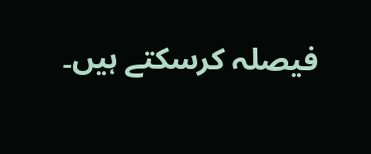فیصلہ کرسکتے ہیں۔